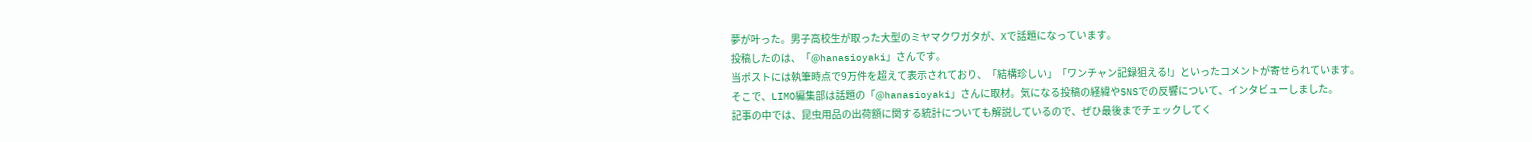夢が叶った。男子高校生が取った大型のミヤマクワガタが、Xで話題になっています。
投稿したのは、「@hanasioyaki」さんです。
当ポストには執筆時点で9万件を超えて表示されており、「結構珍しい」「ワンチャン記録狙える!」といったコメントが寄せられています。
そこで、LIMO編集部は話題の「@hanasioyaki」さんに取材。気になる投稿の経緯やSNSでの反響について、インタビューしました。
記事の中では、昆虫用品の出荷額に関する統計についても解説しているので、ぜひ最後までチェックしてく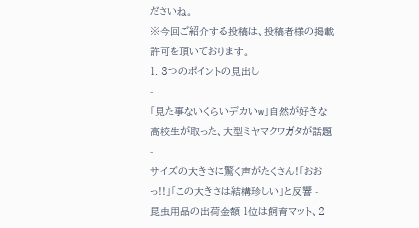ださいね。
※今回ご紹介する投稿は、投稿者様の掲載許可を頂いております。
1. 3つのポイントの見出し
-
「見た事ないくらいデカいw」自然が好きな高校生が取った、大型ミヤマクワガタが話題 -
サイズの大きさに驚く声がたくさん!「おおっ!!」「この大きさは結構珍しい」と反響 -
昆虫用品の出荷金額 1位は飼育マット、2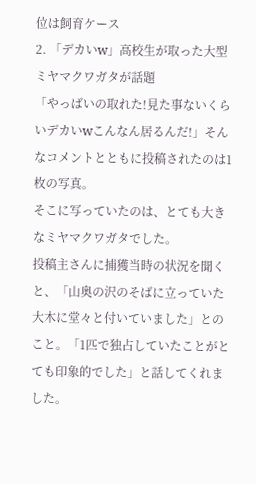位は飼育ケース
2. 「デカいw」高校生が取った大型ミヤマクワガタが話題
「やっばいの取れた!見た事ないくらいデカいwこんなん居るんだ!」そんなコメントとともに投稿されたのは1枚の写真。
そこに写っていたのは、とても大きなミヤマクワガタでした。
投稿主さんに捕獲当時の状況を聞くと、「山奥の沢のそばに立っていた大木に堂々と付いていました」とのこと。「1匹で独占していたことがとても印象的でした」と話してくれました。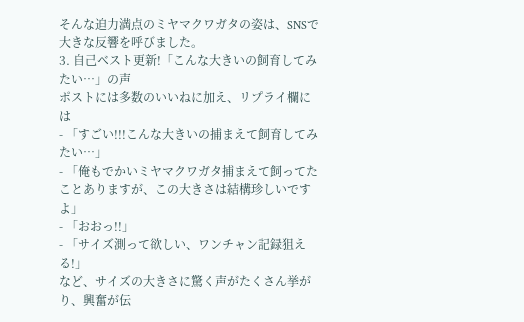そんな迫力満点のミヤマクワガタの姿は、SNSで大きな反響を呼びました。
3. 自己ベスト更新!「こんな大きいの飼育してみたい…」の声
ポストには多数のいいねに加え、リプライ欄には
- 「すごい!!!こんな大きいの捕まえて飼育してみたい…」
- 「俺もでかいミヤマクワガタ捕まえて飼ってたことありますが、この大きさは結構珍しいですよ」
- 「おおっ!!」
- 「サイズ測って欲しい、ワンチャン記録狙える!」
など、サイズの大きさに驚く声がたくさん挙がり、興奮が伝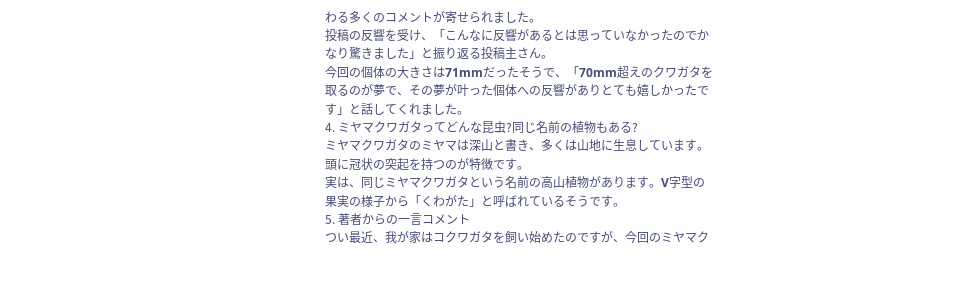わる多くのコメントが寄せられました。
投稿の反響を受け、「こんなに反響があるとは思っていなかったのでかなり驚きました」と振り返る投稿主さん。
今回の個体の大きさは71mmだったそうで、「70mm超えのクワガタを取るのが夢で、その夢が叶った個体への反響がありとても嬉しかったです」と話してくれました。
4. ミヤマクワガタってどんな昆虫?同じ名前の植物もある?
ミヤマクワガタのミヤマは深山と書き、多くは山地に生息しています。頭に冠状の突起を持つのが特徴です。
実は、同じミヤマクワガタという名前の高山植物があります。V字型の果実の様子から「くわがた」と呼ばれているそうです。
5. 著者からの一言コメント
つい最近、我が家はコクワガタを飼い始めたのですが、今回のミヤマク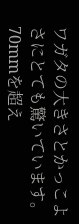ワガタの大きさとかっこよさにとても驚いています。
70mmを超え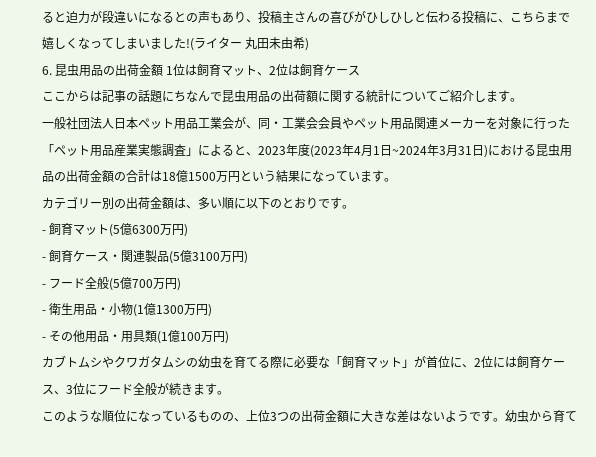ると迫力が段違いになるとの声もあり、投稿主さんの喜びがひしひしと伝わる投稿に、こちらまで嬉しくなってしまいました!(ライター 丸田未由希)
6. 昆虫用品の出荷金額 1位は飼育マット、2位は飼育ケース
ここからは記事の話題にちなんで昆虫用品の出荷額に関する統計についてご紹介します。
一般社団法人日本ペット用品工業会が、同・工業会会員やペット用品関連メーカーを対象に行った「ペット用品産業実態調査」によると、2023年度(2023年4月1日~2024年3月31日)における昆虫用品の出荷金額の合計は18億1500万円という結果になっています。
カテゴリー別の出荷金額は、多い順に以下のとおりです。
- 飼育マット(5億6300万円)
- 飼育ケース・関連製品(5億3100万円)
- フード全般(5億700万円)
- 衛生用品・小物(1億1300万円)
- その他用品・用具類(1億100万円)
カブトムシやクワガタムシの幼虫を育てる際に必要な「飼育マット」が首位に、2位には飼育ケース、3位にフード全般が続きます。
このような順位になっているものの、上位3つの出荷金額に大きな差はないようです。幼虫から育て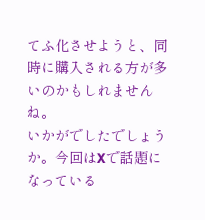てふ化させようと、同時に購入される方が多いのかもしれませんね。
いかがでしたでしょうか。今回はXで話題になっている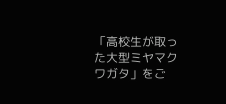「高校生が取った大型ミヤマクワガタ」をご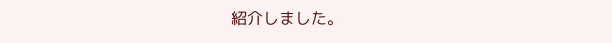紹介しました。